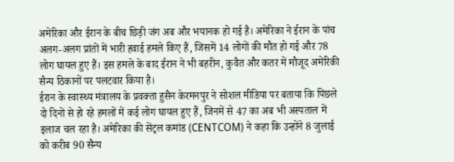अमेरिका और ईरान के बीच छिड़ी जंग अब और भयानक हो गई है। अमेरिका ने ईरान के पांच अलग-अलग प्रांतों में भारी हवाई हमले किए हैं, जिसमें 14 लोगों की मौत हो गई और 78 लोग घायल हुए हैं। इस हमले के बाद ईरान ने भी बहरीन, कुवैत और कतर में मौजूद अमेरिकी सैन्य ठिकानों पर पलटवार किया है।
ईरान के स्वास्थ्य मंत्रालय के प्रवक्ता हुसैन केरमनपुर ने सोशल मीडिया पर बताया कि पिछले दो दिनों से हो रहे हमलों में कई लोग घायल हुए हैं, जिनमें से 47 का अब भी अस्पताल में इलाज चल रहा है। अमेरिका की सेंट्रल कमांड (CENTCOM) ने कहा कि उन्होंने 8 जुलाई को करीब 90 सैन्य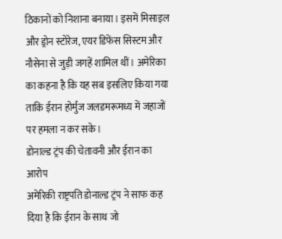ठिकानों को निशाना बनाया। इसमें मिसाइल और ड्रोन स्टोरेज, एयर डिफेंस सिस्टम और नौसेना से जुड़ी जगहें शामिल थीं। अमेरिका का कहना है कि यह सब इसलिए किया गया ताकि ईरान होर्मुज जलडमरूमध्य में जहाजों पर हमला न कर सके।
डोनाल्ड ट्रंप की चेतावनी और ईरान का आरोप
अमेरिकी राष्ट्रपति डोनाल्ड ट्रंप ने साफ कह दिया है कि ईरान के साथ जो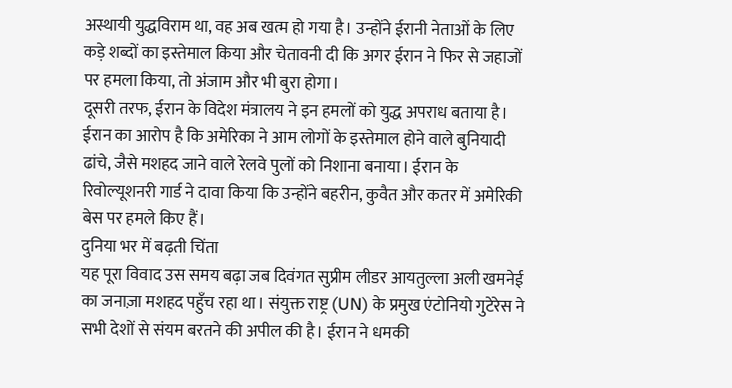अस्थायी युद्धविराम था, वह अब खत्म हो गया है। उन्होंने ईरानी नेताओं के लिए कड़े शब्दों का इस्तेमाल किया और चेतावनी दी कि अगर ईरान ने फिर से जहाजों पर हमला किया, तो अंजाम और भी बुरा होगा।
दूसरी तरफ, ईरान के विदेश मंत्रालय ने इन हमलों को युद्ध अपराध बताया है। ईरान का आरोप है कि अमेरिका ने आम लोगों के इस्तेमाल होने वाले बुनियादी ढांचे, जैसे मशहद जाने वाले रेलवे पुलों को निशाना बनाया। ईरान के रिवोल्यूशनरी गार्ड ने दावा किया कि उन्होंने बहरीन, कुवैत और कतर में अमेरिकी बेस पर हमले किए हैं।
दुनिया भर में बढ़ती चिंता
यह पूरा विवाद उस समय बढ़ा जब दिवंगत सुप्रीम लीडर आयतुल्ला अली खमनेई का जनाज़ा मशहद पहुँच रहा था। संयुक्त राष्ट्र (UN) के प्रमुख एंटोनियो गुटेरेस ने सभी देशों से संयम बरतने की अपील की है। ईरान ने धमकी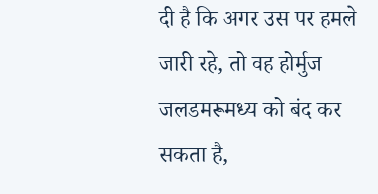दी है कि अगर उस पर हमले जारी रहे, तो वह होर्मुज जलडमरूमध्य को बंद कर सकता है,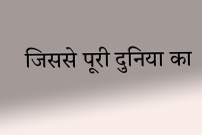जिससे पूरी दुनिया का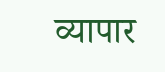व्यापार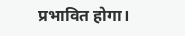प्रभावित होगा।